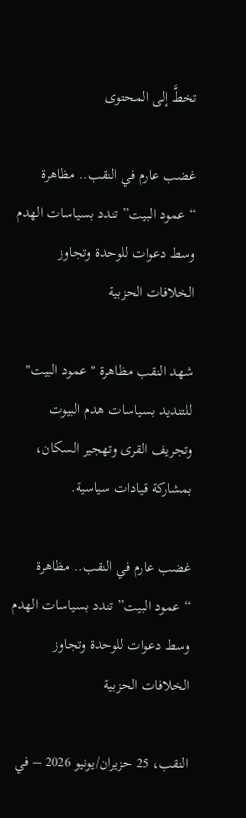تخطَّ إلى المحتوى

غضب عارم في النقب.. مظاهرة “عمود البيت” تندد بسياسات الهدم وسط دعوات للوحدة وتجاوز الخلافات الحزبية

شهد النقب مظاهرة "عمود البيت" للتنديد بسياسات هدم البيوت وتجريف القرى وتهجير السكان، بمشاركة قيادات سياسية.

غضب عارم في النقب.. مظاهرة “عمود البيت” تندد بسياسات الهدم وسط دعوات للوحدة وتجاوز الخلافات الحزبية

النقب، 25 حزيران/يونيو 2026 – في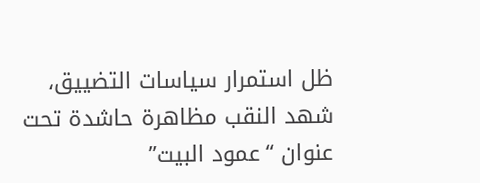ظل استمرار سياسات التضييق، شهد النقب مظاهرة حاشدة تحت عنوان “عمود البيت”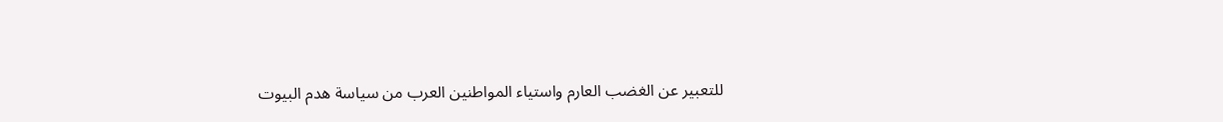للتعبير عن الغضب العارم واستياء المواطنين العرب من سياسة هدم البيوت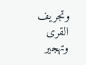وتجريف القرى وتهجير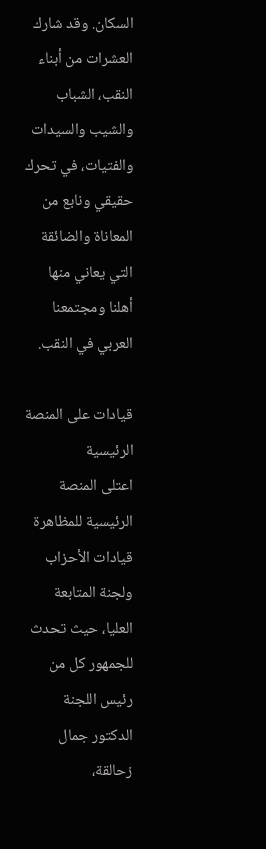السكان. وقد شارك العشرات من أبناء النقب، الشباب والشيب والسيدات والفتيات، في تحرك حقيقي ونابع من المعاناة والضائقة التي يعاني منها أهلنا ومجتمعنا العربي في النقب.

قيادات على المنصة الرئيسية
اعتلى المنصة الرئيسية للمظاهرة قيادات الأحزاب ولجنة المتابعة العليا، حيث تحدث للجمهور كل من رئيس اللجنة الدكتور جمال زحالقة،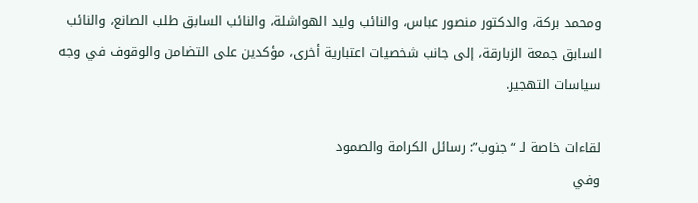ومحمد بركة، والدكتور منصور عباس، والنائب وليد الهواشلة، والنائب السابق طلب الصانع، والنائب السابق جمعة الزبارقة، إلى جانب شخصيات اعتبارية أخرى، مؤكدين على التضامن والوقوف في وجه سياسات التهجير.

لقاءات خاصة لـ “جنوب”: رسائل الكرامة والصمود
وفي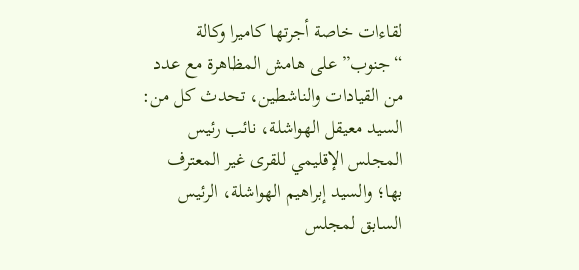لقاءات خاصة أجرتها كاميرا وكالة “جنوب” على هامش المظاهرة مع عدد من القيادات والناشطين، تحدث كل من: السيد معيقل الهواشلة، نائب رئيس المجلس الإقليمي للقرى غير المعترف بها؛ والسيد إبراهيم الهواشلة، الرئيس السابق لمجلس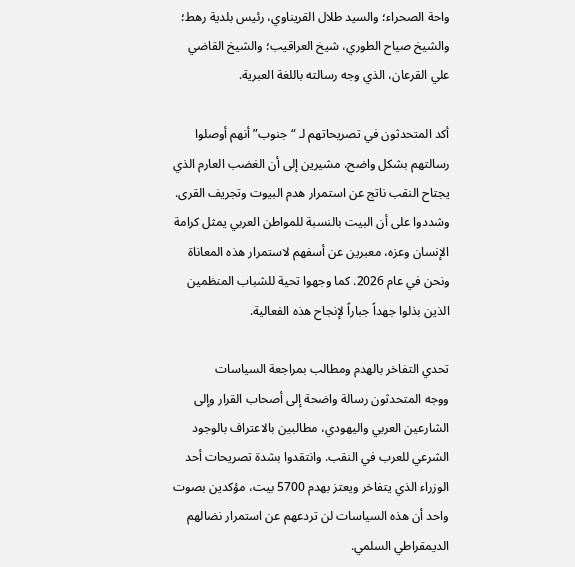واحة الصحراء؛ والسيد طلال القريناوي، رئيس بلدية رهط؛ والشيخ صياح الطوري، شيخ العراقيب؛ والشيخ القاضي علي القرعان، الذي وجه رسالته باللغة العبرية.

أكد المتحدثون في تصريحاتهم لـ “جنوب” أنهم أوصلوا رسالتهم بشكل واضح، مشيرين إلى أن الغضب العارم الذي يجتاح النقب ناتج عن استمرار هدم البيوت وتجريف القرى. وشددوا على أن البيت بالنسبة للمواطن العربي يمثل كرامة الإنسان وعزه، معبرين عن أسفهم لاستمرار هذه المعاناة ونحن في عام 2026. كما وجهوا تحية للشباب المنظمين الذين بذلوا جهداً جباراً لإنجاح هذه الفعالية.

تحدي التفاخر بالهدم ومطالب بمراجعة السياسات
ووجه المتحدثون رسالة واضحة إلى أصحاب القرار وإلى الشارعين العربي واليهودي، مطالبين بالاعتراف بالوجود الشرعي للعرب في النقب. وانتقدوا بشدة تصريحات أحد الوزراء الذي يتفاخر ويعتز بهدم 5700 بيت، مؤكدين بصوت واحد أن هذه السياسات لن تردعهم عن استمرار نضالهم الديمقراطي السلمي.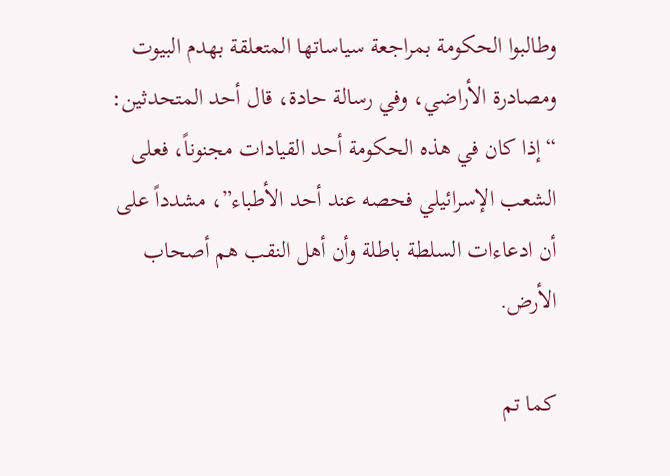وطالبوا الحكومة بمراجعة سياساتها المتعلقة بهدم البيوت ومصادرة الأراضي، وفي رسالة حادة، قال أحد المتحدثين: “إذا كان في هذه الحكومة أحد القيادات مجنوناً، فعلى الشعب الإسرائيلي فحصه عند أحد الأطباء”، مشدداً على أن ادعاءات السلطة باطلة وأن أهل النقب هم أصحاب الأرض.

كما تم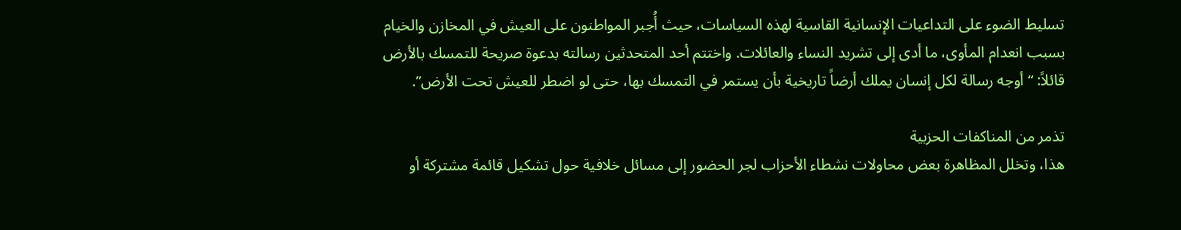تسليط الضوء على التداعيات الإنسانية القاسية لهذه السياسات، حيث أُجبر المواطنون على العيش في المخازن والخيام بسبب انعدام المأوى، ما أدى إلى تشريد النساء والعائلات. واختتم أحد المتحدثين رسالته بدعوة صريحة للتمسك بالأرض قائلاً: “أوجه رسالة لكل إنسان يملك أرضاً تاريخية بأن يستمر في التمسك بها، حتى لو اضطر للعيش تحت الأرض”.

تذمر من المناكفات الحزبية
هذا، وتخلل المظاهرة بعض محاولات نشطاء الأحزاب لجر الحضور إلى مسائل خلافية حول تشكيل قائمة مشتركة أو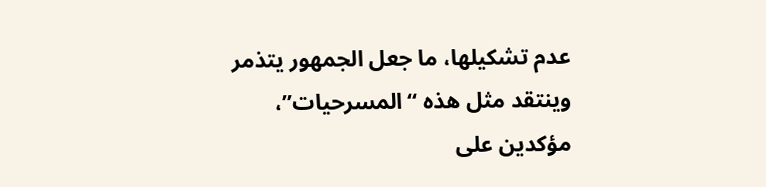عدم تشكيلها، ما جعل الجمهور يتذمر وينتقد مثل هذه “المسرحيات”، مؤكدين على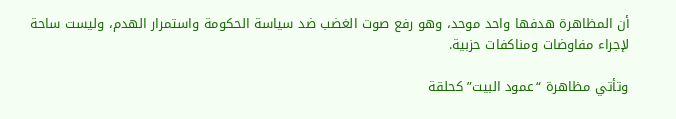أن المظاهرة هدفها واحد موحد، وهو رفع صوت الغضب ضد سياسة الحكومة واستمرار الهدم، وليست ساحة لإجراء مفاوضات ومناكفات حزبية.

وتأتي مظاهرة “عمود البيت” كحلقة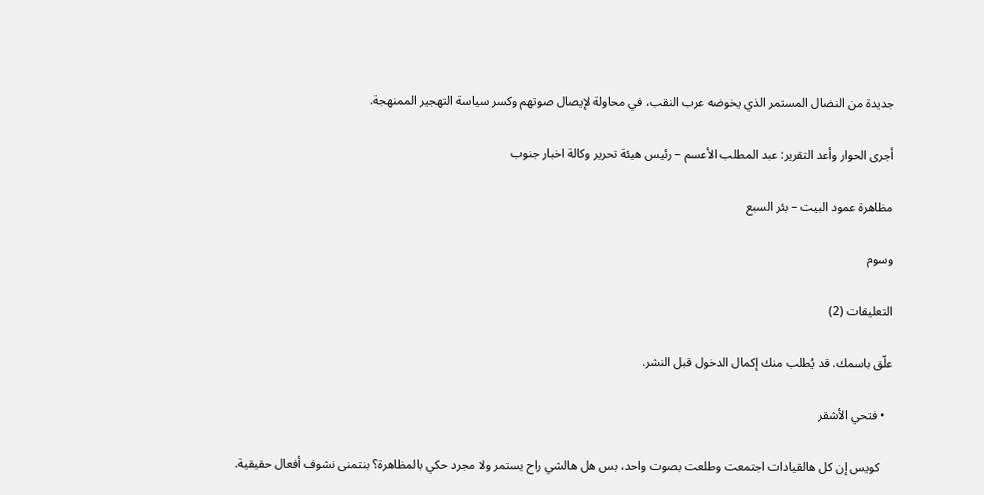جديدة من النضال المستمر الذي يخوضه عرب النقب، في محاولة لإيصال صوتهم وكسر سياسة التهجير الممنهجة.

أجرى الحوار وأعد التقرير: عبد المطلب الأعسم – رئيس هيئة تحرير وكالة اخبار جنوب

مظاهرة عمود البيت – بئر السبع

وسوم

التعليقات (2)

علّق باسمك. قد يُطلب منك إكمال الدخول قبل النشر.

  • فتحي الأشقر

    كويس إن كل هالقيادات اجتمعت وطلعت بصوت واحد، بس هل هالشي راح يستمر ولا مجرد حكي بالمظاهرة؟ بنتمنى نشوف أفعال حقيقية.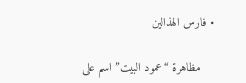• فارس الهذالين

    مظاهرة “عمود البيت” اسم على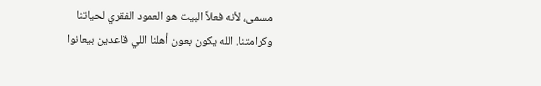مسمى، لأنه فعلاً البيت هو العمود الفقري لحياتنا وكرامتنا. الله يكون بعون أهلنا اللي قاعدين بيعانوا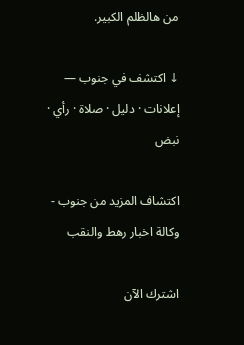من هالظلم الكبير.

↓ اكتشف في جنوب — إعلانات · دليل · صلاة · رأي · نبض

اكتشاف المزيد من جنوب - وكالة اخبار رهط والنقب

اشترك الآن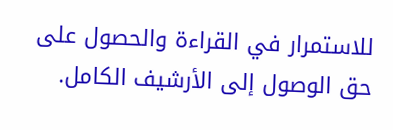للاستمرار في القراءة والحصول على حق الوصول إلى الأرشيف الكامل.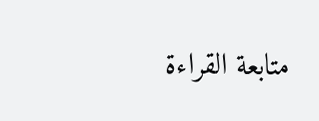متابعة القراءة